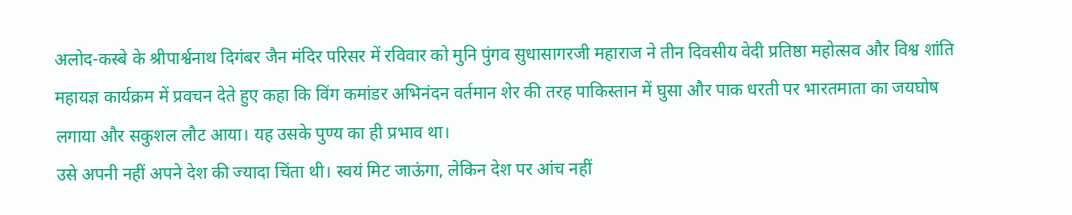अलोद-कस्बे के श्रीपार्श्वनाथ दिगंबर जैन मंदिर परिसर में रविवार को मुनि पुंगव सुधासागरजी महाराज ने तीन दिवसीय वेदी प्रतिष्ठा महोत्सव और विश्व शांति महायज्ञ कार्यक्रम में प्रवचन देते हुए कहा कि विंग कमांडर अभिनंदन वर्तमान शेर की तरह पाकिस्तान में घुसा और पाक धरती पर भारतमाता का जयघोष लगाया और सकुशल लौट आया। यह उसके पुण्य का ही प्रभाव था।
उसे अपनी नहीं अपने देश की ज्यादा चिंता थी। स्वयं मिट जाऊंगा, लेकिन देश पर आंच नहीं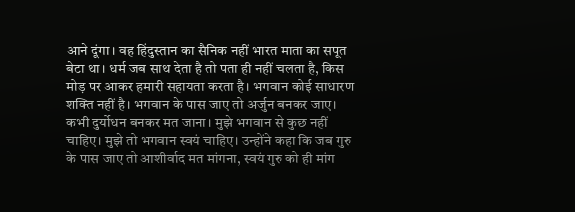आने दूंगा। वह हिंदुस्तान का सैनिक नहीं भारत माता का सपूत बेटा था। धर्म जब साथ देता है तो पता ही नहीं चलता है, किस मोड़ पर आकर हमारी सहायता करता है। भगवान कोई साधारण शक्ति नहीं है। भगवान के पास जाए तो अर्जुन बनकर जाए। कभी दुर्योधन बनकर मत जाना। मुझे भगवान से कुछ नहीं चाहिए। मुझे तो भगवान स्वयं चाहिए। उन्होंने कहा कि जब गुरु के पास जाए तो आशीर्वाद मत मांगना, स्वयं गुरु को ही मांग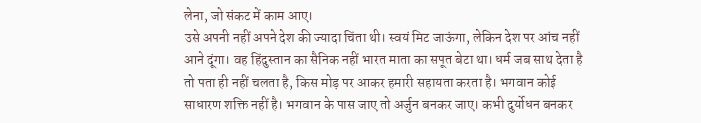लेना, जो संकट में काम आए।
उसे अपनी नहीं अपने देश की ज्यादा चिंता थी। स्वयं मिट जाऊंगा, लेकिन देश पर आंच नहीं आने दूंगा। वह हिंदुस्तान का सैनिक नहीं भारत माता का सपूत बेटा था। धर्म जब साथ देता है तो पता ही नहीं चलता है, किस मोड़ पर आकर हमारी सहायता करता है। भगवान कोई साधारण शक्ति नहीं है। भगवान के पास जाए तो अर्जुन बनकर जाए। कभी दुर्योधन बनकर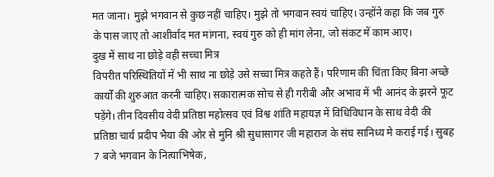मत जाना। मुझे भगवान से कुछ नहीं चाहिए। मुझे तो भगवान स्वयं चाहिए। उन्होंने कहा कि जब गुरु के पास जाए तो आशीर्वाद मत मांगना, स्वयं गुरु को ही मांग लेना, जो संकट में काम आए।
दुख में साथ ना छोड़े वही सच्चा मित्र
विपरीत परिस्थितियों में भी साथ ना छोड़े उसे सच्चा मित्र कहते हैं। परिणाम की चिंता किए बिना अच्छे कार्यों की शुरुआत करनी चाहिए। सकारात्मक सोच से ही गरीबी और अभाव में भी आनंद के झरने फूट पड़ेंगे। तीन दिवसीय वेदी प्रतिष्ठा महोत्सव एवं विश्व शांति महायज्ञ में विधिविधान के साथ वेदी की प्रतिष्ठा चार्य प्रदीप भैया की ओर से मुनि श्री सुधासागर जी महाराज के संघ सानिध्य मे कराई गई। सुबह 7 बजे भगवान के नित्याभिषेक,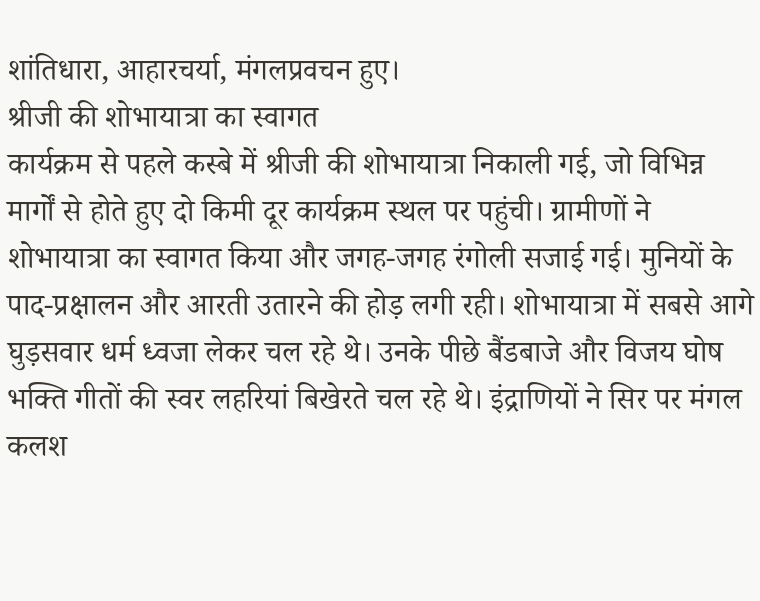शांतिधारा, आहारचर्या, मंगलप्रवचन हुए।
श्रीजी की शोभायात्रा का स्वागत
कार्यक्रम से पहले कस्बे में श्रीजी की शोभायात्रा निकाली गई, जो विभिन्न मार्गों से होते हुए दो किमी दूर कार्यक्रम स्थल पर पहुंची। ग्रामीणों ने शोभायात्रा का स्वागत किया और जगह-जगह रंगोली सजाई गई। मुनियों के पाद-प्रक्षालन और आरती उतारने की होड़ लगी रही। शोभायात्रा में सबसे आगे घुड़सवार धर्म ध्वजा लेकर चल रहे थे। उनके पीछे बैंडबाजे और विजय घोष भक्ति गीतों की स्वर लहरियां बिखेरते चल रहे थे। इंद्राणियों ने सिर पर मंगल कलश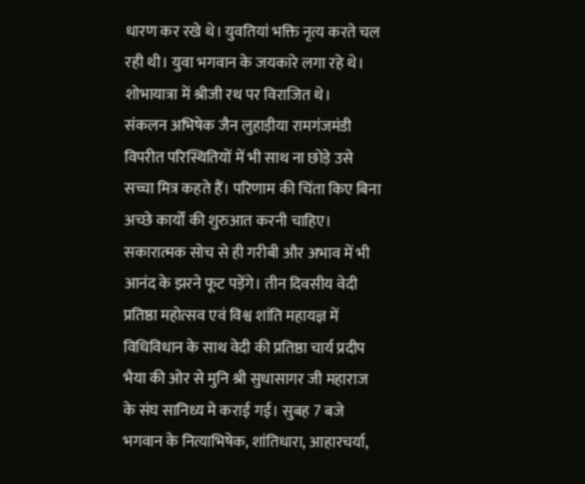धारण कर रखे थे। युवतियां भक्ति नृत्य करते चल रही थी। युवा भगवान के जयकारे लगा रहे थे। शोभायात्रा में श्रीजी रथ पर विराजित थे।
संकलन अभिषेक जैन लुहाड़ीया रामगंजमंडी
विपरीत परिस्थितियों में भी साथ ना छोड़े उसे सच्चा मित्र कहते हैं। परिणाम की चिंता किए बिना अच्छे कार्यों की शुरुआत करनी चाहिए। सकारात्मक सोच से ही गरीबी और अभाव में भी आनंद के झरने फूट पड़ेंगे। तीन दिवसीय वेदी प्रतिष्ठा महोत्सव एवं विश्व शांति महायज्ञ में विधिविधान के साथ वेदी की प्रतिष्ठा चार्य प्रदीप भैया की ओर से मुनि श्री सुधासागर जी महाराज के संघ सानिध्य मे कराई गई। सुबह 7 बजे भगवान के नित्याभिषेक, शांतिधारा, आहारचर्या,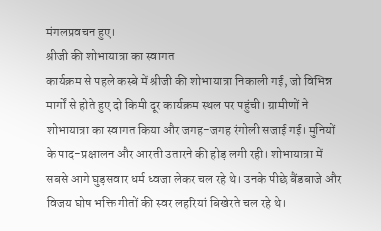मंगलप्रवचन हुए।
श्रीजी की शोभायात्रा का स्वागत
कार्यक्रम से पहले कस्बे में श्रीजी की शोभायात्रा निकाली गई, जो विभिन्न मार्गों से होते हुए दो किमी दूर कार्यक्रम स्थल पर पहुंची। ग्रामीणों ने शोभायात्रा का स्वागत किया और जगह-जगह रंगोली सजाई गई। मुनियों के पाद-प्रक्षालन और आरती उतारने की होड़ लगी रही। शोभायात्रा में सबसे आगे घुड़सवार धर्म ध्वजा लेकर चल रहे थे। उनके पीछे बैंडबाजे और विजय घोष भक्ति गीतों की स्वर लहरियां बिखेरते चल रहे थे।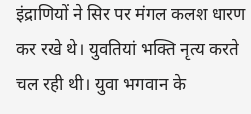इंद्राणियों ने सिर पर मंगल कलश धारण कर रखे थे। युवतियां भक्ति नृत्य करते चल रही थी। युवा भगवान के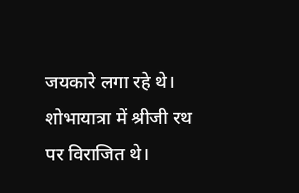जयकारे लगा रहे थे। शोभायात्रा में श्रीजी रथ पर विराजित थे।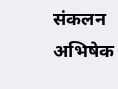संकलन अभिषेक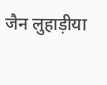जैन लुहाड़ीया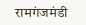रामगंजमंडी